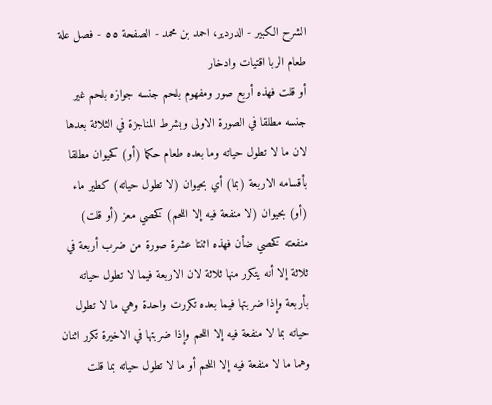الشرح الکبير - الدردیر، احمد بن محمد - الصفحة ٥٥ - فصل علة طعام الربا اقتيات وادخار
أو قلت فهذه أربع صور ومفهوم بلحم جنسه جوازه بلحم غير جنسه مطلقا في الصورة الاولى وبشرط المناجزة في الثلاثة بعدها لان ما لا تطول حياته وما بعده طعام حكما (أو) كحيوان مطلقا بأقسامه الاربعة (بما) أي بحيوان (لا تطول حياته) كطير ماء (أو) بحيوان (لا منفعة فيه إلا اللحم) كخصي معز (أو قلت) منفعته كخصي ضأن فهذه اثنتا عشرة صورة من ضرب أربعة في ثلاثة إلا أنه يتكرر منها ثلاثة لان الاربعة فيما لا تطول حياته بأربعة وإذا ضربتها فيما بعده تكررت واحدة وهي ما لا تطول حياته بما لا منفعة فيه إلا اللحم وإذا ضربتها في الاخيرة تكرر اثنان وهما ما لا منفعة فيه إلا اللحم أو ما لا تطول حياته بما قلت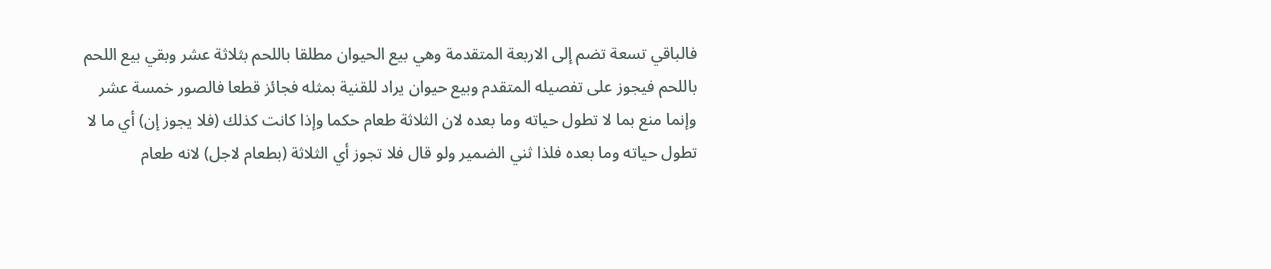فالباقي تسعة تضم إلى الاربعة المتقدمة وهي بيع الحيوان مطلقا باللحم بثلاثة عشر وبقي بيع اللحم باللحم فيجوز على تفصيله المتقدم وبيع حيوان يراد للقنية بمثله فجائز قطعا فالصور خمسة عشر وإنما منع بما لا تطول حياته وما بعده لان الثلاثة طعام حكما وإذا كانت كذلك (فلا يجوز إن) أي ما لا تطول حياته وما بعده فلذا ثني الضمير ولو قال فلا تجوز أي الثلاثة (بطعام لاجل) لانه طعام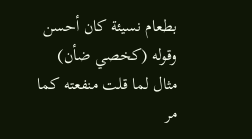بطعام نسيئة كان أحسن وقوله (كخصي ضأن) مثال لما قلت منفعته كما مر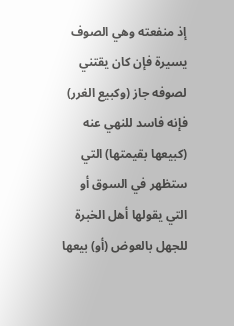إذ منفعته وهي الصوف يسيرة فإن كان يقتني لصوفه جاز (وكبيع الغرر) فإنه فاسد للنهي عنه (كبيعها بقيمتها) التي ستظهر في السوق أو التي يقولها أهل الخبرة للجهل بالعوض (أو) بيعها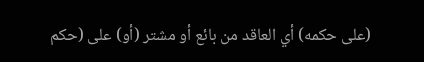(على حكمه) أي العاقد من بائع أو مشتر (أو) على (حكم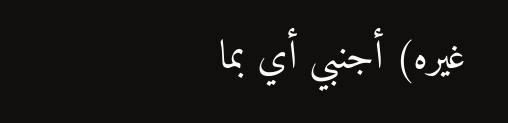غيره) أجنبي أي بما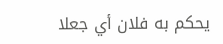يحكم به فلان أي جعلا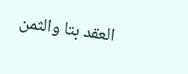العقد بتا والثمن